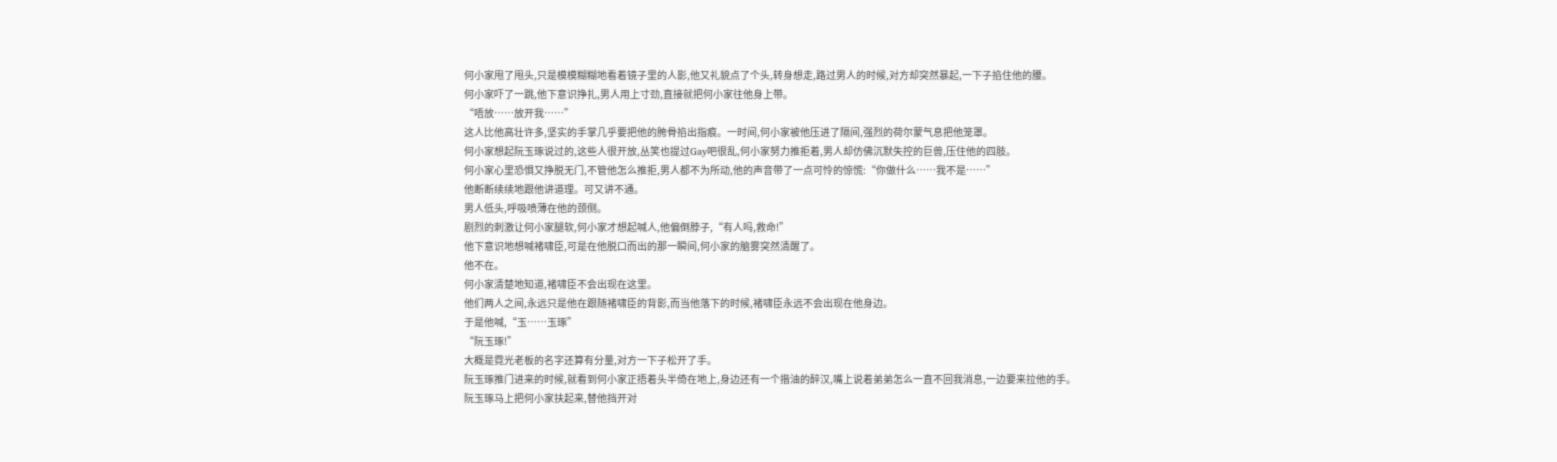何小家甩了甩头,只是模模糊糊地看着镜子里的人影,他又礼貌点了个头,转身想走,路过男人的时候,对方却突然暴起,一下子掐住他的腰。
何小家吓了一跳,他下意识挣扎,男人用上寸劲,直接就把何小家往他身上带。
“唔放……放开我……”
这人比他高壮许多,坚实的手掌几乎要把他的胯骨掐出指痕。一时间,何小家被他压进了隔间,强烈的荷尔蒙气息把他笼罩。
何小家想起阮玉琢说过的,这些人很开放,丛笑也提过Gay吧很乱,何小家努力推拒着,男人却仿佛沉默失控的巨兽,压住他的四肢。
何小家心里恐惧又挣脱无门,不管他怎么推拒,男人都不为所动,他的声音带了一点可怜的惊慌:“你做什么……我不是……”
他断断续续地跟他讲道理。可又讲不通。
男人低头,呼吸喷薄在他的颈侧。
剧烈的刺激让何小家腿软,何小家才想起喊人,他偏倒脖子,“有人吗,救命!”
他下意识地想喊褚啸臣,可是在他脱口而出的那一瞬间,何小家的脑雾突然清醒了。
他不在。
何小家清楚地知道,褚啸臣不会出现在这里。
他们两人之间,永远只是他在跟随褚啸臣的背影,而当他落下的时候,褚啸臣永远不会出现在他身边。
于是他喊,“玉……玉琢”
“阮玉琢!”
大概是霓光老板的名字还算有分量,对方一下子松开了手。
阮玉琢推门进来的时候,就看到何小家正捂着头半倚在地上,身边还有一个揩油的醉汉,嘴上说着弟弟怎么一直不回我消息,一边要来拉他的手。
阮玉琢马上把何小家扶起来,替他挡开对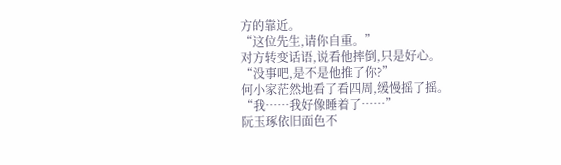方的靠近。
“这位先生,请你自重。”
对方转变话语,说看他摔倒,只是好心。
“没事吧,是不是他推了你?”
何小家茫然地看了看四周,缓慢摇了摇。
“我……我好像睡着了……”
阮玉琢依旧面色不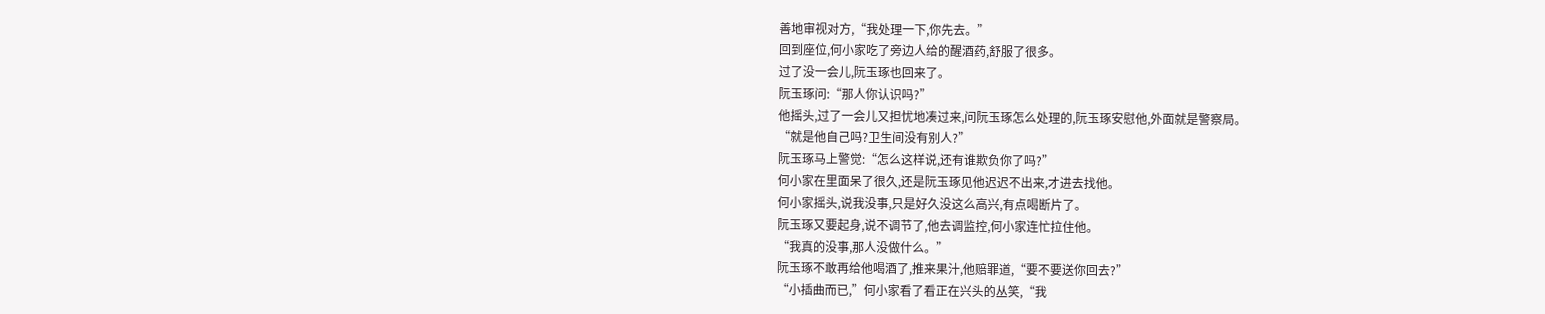善地审视对方,“我处理一下,你先去。”
回到座位,何小家吃了旁边人给的醒酒药,舒服了很多。
过了没一会儿,阮玉琢也回来了。
阮玉琢问:“那人你认识吗?”
他摇头,过了一会儿又担忧地凑过来,问阮玉琢怎么处理的,阮玉琢安慰他,外面就是警察局。
“就是他自己吗?卫生间没有别人?”
阮玉琢马上警觉:“怎么这样说,还有谁欺负你了吗?”
何小家在里面呆了很久,还是阮玉琢见他迟迟不出来,才进去找他。
何小家摇头,说我没事,只是好久没这么高兴,有点喝断片了。
阮玉琢又要起身,说不调节了,他去调监控,何小家连忙拉住他。
“我真的没事,那人没做什么。”
阮玉琢不敢再给他喝酒了,推来果汁,他赔罪道,“要不要送你回去?”
“小插曲而已,”何小家看了看正在兴头的丛笑,“我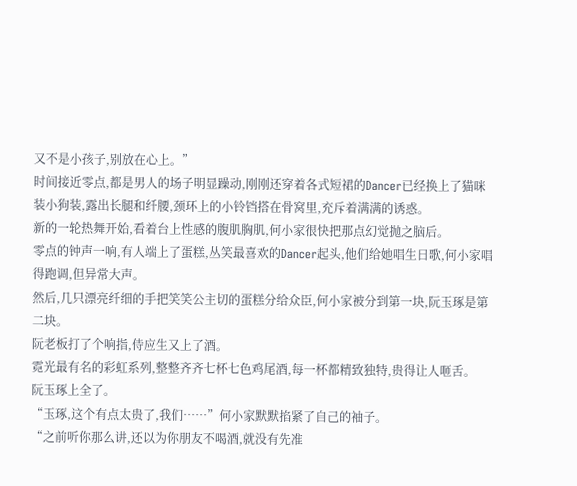又不是小孩子,别放在心上。”
时间接近零点,都是男人的场子明显躁动,刚刚还穿着各式短裙的Dancer已经换上了猫咪装小狗装,露出长腿和纤腰,颈环上的小铃铛搭在骨窝里,充斥着满满的诱惑。
新的一轮热舞开始,看着台上性感的腹肌胸肌,何小家很快把那点幻觉抛之脑后。
零点的钟声一响,有人端上了蛋糕,丛笑最喜欢的Dancer起头,他们给她唱生日歌,何小家唱得跑调,但异常大声。
然后,几只漂亮纤细的手把笑笑公主切的蛋糕分给众臣,何小家被分到第一块,阮玉琢是第二块。
阮老板打了个响指,侍应生又上了酒。
霓光最有名的彩虹系列,整整齐齐七杯七色鸡尾酒,每一杯都精致独特,贵得让人咂舌。
阮玉琢上全了。
“玉琢,这个有点太贵了,我们……”何小家默默掐紧了自己的袖子。
“之前听你那么讲,还以为你朋友不喝酒,就没有先准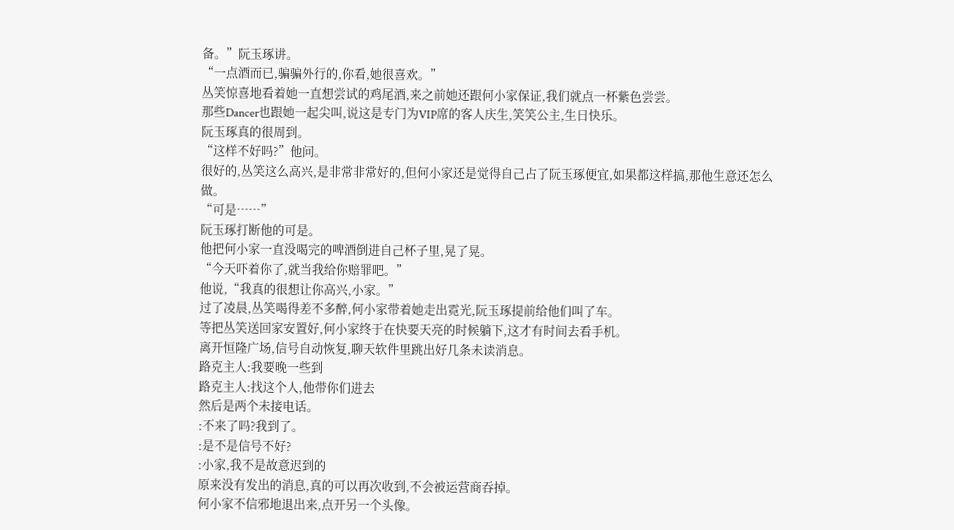备。”阮玉琢讲。
“一点酒而已,骗骗外行的,你看,她很喜欢。”
丛笑惊喜地看着她一直想尝试的鸡尾酒,来之前她还跟何小家保证,我们就点一杯紫色尝尝。
那些Dancer也跟她一起尖叫,说这是专门为VIP席的客人庆生,笑笑公主,生日快乐。
阮玉琢真的很周到。
“这样不好吗?”他问。
很好的,丛笑这么高兴,是非常非常好的,但何小家还是觉得自己占了阮玉琢便宜,如果都这样搞,那他生意还怎么做。
“可是……”
阮玉琢打断他的可是。
他把何小家一直没喝完的啤酒倒进自己杯子里,晃了晃。
“今天吓着你了,就当我给你赔罪吧。”
他说,“我真的很想让你高兴,小家。”
过了凌晨,丛笑喝得差不多醉,何小家带着她走出霓光,阮玉琢提前给他们叫了车。
等把丛笑送回家安置好,何小家终于在快要天亮的时候躺下,这才有时间去看手机。
离开恒隆广场,信号自动恢复,聊天软件里跳出好几条未读消息。
路克主人:我要晚一些到
路克主人:找这个人,他带你们进去
然后是两个未接电话。
:不来了吗?我到了。
:是不是信号不好?
:小家,我不是故意迟到的
原来没有发出的消息,真的可以再次收到,不会被运营商吞掉。
何小家不信邪地退出来,点开另一个头像。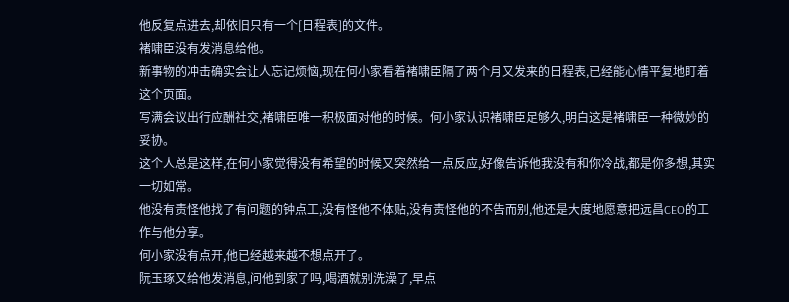他反复点进去,却依旧只有一个[日程表]的文件。
褚啸臣没有发消息给他。
新事物的冲击确实会让人忘记烦恼,现在何小家看着褚啸臣隔了两个月又发来的日程表,已经能心情平复地盯着这个页面。
写满会议出行应酬社交,褚啸臣唯一积极面对他的时候。何小家认识褚啸臣足够久,明白这是褚啸臣一种微妙的妥协。
这个人总是这样,在何小家觉得没有希望的时候又突然给一点反应,好像告诉他我没有和你冷战,都是你多想,其实一切如常。
他没有责怪他找了有问题的钟点工,没有怪他不体贴,没有责怪他的不告而别,他还是大度地愿意把远昌CEO的工作与他分享。
何小家没有点开,他已经越来越不想点开了。
阮玉琢又给他发消息,问他到家了吗,喝酒就别洗澡了,早点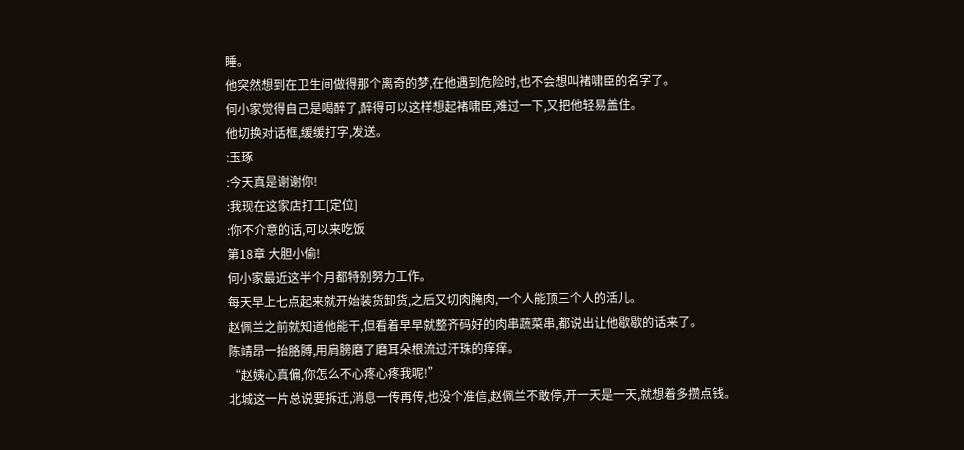睡。
他突然想到在卫生间做得那个离奇的梦,在他遇到危险时,也不会想叫褚啸臣的名字了。
何小家觉得自己是喝醉了,醉得可以这样想起褚啸臣,难过一下,又把他轻易盖住。
他切换对话框,缓缓打字,发送。
:玉琢
:今天真是谢谢你!
:我现在这家店打工[定位]
:你不介意的话,可以来吃饭
第18章 大胆小偷!
何小家最近这半个月都特别努力工作。
每天早上七点起来就开始装货卸货,之后又切肉腌肉,一个人能顶三个人的活儿。
赵佩兰之前就知道他能干,但看着早早就整齐码好的肉串蔬菜串,都说出让他歇歇的话来了。
陈靖昂一抬胳膊,用肩膀磨了磨耳朵根流过汗珠的痒痒。
“赵姨心真偏,你怎么不心疼心疼我呢!”
北城这一片总说要拆迁,消息一传再传,也没个准信,赵佩兰不敢停,开一天是一天,就想着多攒点钱。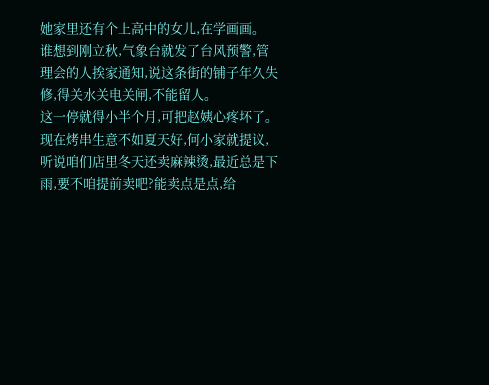她家里还有个上高中的女儿,在学画画。
谁想到刚立秋,气象台就发了台风预警,管理会的人挨家通知,说这条街的铺子年久失修,得关水关电关闸,不能留人。
这一停就得小半个月,可把赵姨心疼坏了。
现在烤串生意不如夏天好,何小家就提议,听说咱们店里冬天还卖麻辣烫,最近总是下雨,要不咱提前卖吧?能卖点是点,给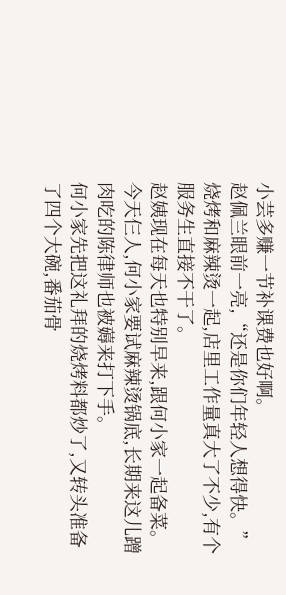小芸多赚一节补课费也好啊。
赵佩兰眼前一亮,“还是你们年轻人想得快。”
烧烤和麻辣烫一起,店里工作量真大了不少,有个服务生直接不干了。
赵姨现在每天也特别早来,跟何小家一起备菜。
今天仨人,何小家要试麻辣烫锅底,长期来这儿蹭肉吃的陈律师也被薅来打下手。
何小家先把这礼拜的烧烤料都炒了,又转头准备了四个大碗,番茄骨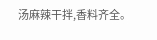汤麻辣干拌,香料齐全。